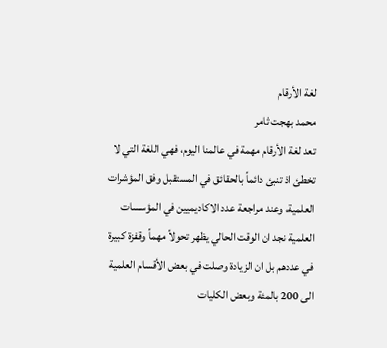لغة الأرقام
محمد بهجت ثامر
تعد لغة الأرقام مهمة في عالمنا اليوم، فهي اللغة التي لا تخطئ اذ تنبئ دائماً بالحقائق في المستقبل وفق المؤشرات العلمية، وعند مراجعة عدد الاكاديميين في المؤسسات العلمية نجد ان الوقت الحالي يظهر تحولاً مهماً وقفزة كبيرة في عددهم بل ان الزيادة وصلت في بعض الأقسام العلمية الى 200 بالمئة وبعض الكليات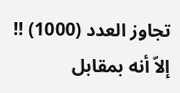تجاوز العدد (1000) !!
إلاّ أنه بمقابل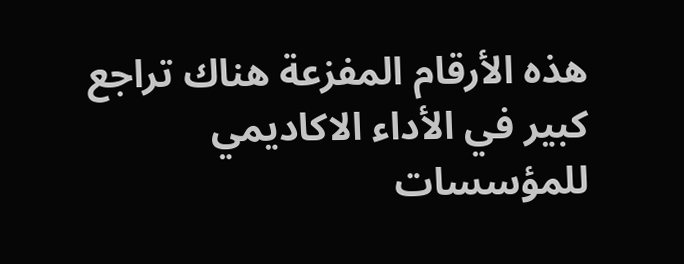هذه الأرقام المفزعة هناك تراجع كبير في الأداء الاكاديمي للمؤسسات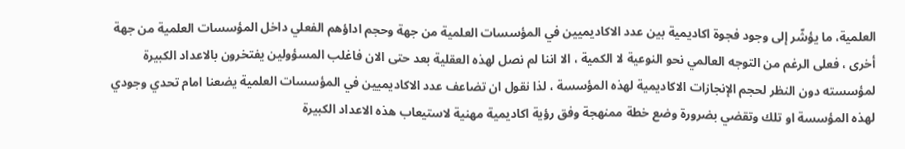العلمية، ما يؤشّر إلى وجود فجوة اكاديمية بين عدد الاكاديميين في المؤسسات العلمية من جهة وحجم اداؤهم الفعلي داخل المؤسسات العلمية من جهة أخرى ، فعلى الرغم من التوجه العالمي نحو النوعية لا الكمية ، الا اننا لم نصل لهذه العقلية بعد حتى الان فاغلب المسؤولين يفتخرون بالاعداد الكبيرة لمؤسسته دون النظر لحجم الإنجازات الاكاديمية لهذه المؤسسة ، لذا نقول ان تضاعف عدد الاكاديميين في المؤسسات العلمية يضعنا امام تحدي وجودي لهذه المؤسسة او تلك وتقضي بضرورة وضع خطة ممنهجة وفق رؤية اكاديمية مهنية لاستيعاب هذه الاعداد الكبيرة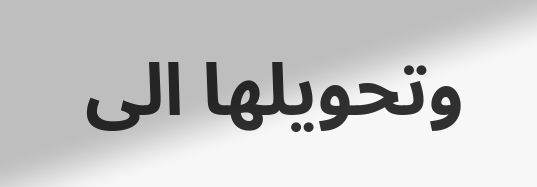وتحويلها الى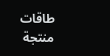طاقات منتجة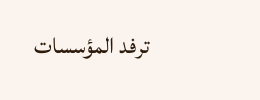ترفد المؤسسات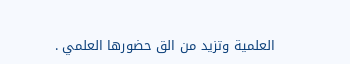العلمية وتزيد من الق حضورها العلمي .